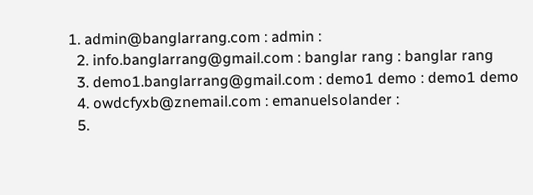1. admin@banglarrang.com : admin :
  2. info.banglarrang@gmail.com : banglar rang : banglar rang
  3. demo1.banglarrang@gmail.com : demo1 demo : demo1 demo
  4. owdcfyxb@znemail.com : emanuelsolander :
  5.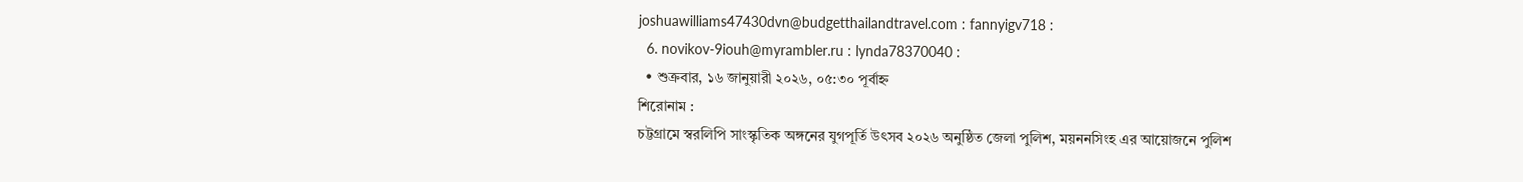joshuawilliams47430dvn@budgetthailandtravel.com : fannyigv718 :
  6. novikov-9iouh@myrambler.ru : lynda78370040 :
  • শুক্রবার, ১৬ জানুয়ারী ২০২৬, ০৫:৩০ পূর্বাহ্ন
শিরোনাম :
চট্টগ্রামে স্বরলিপি সাংস্কৃতিক অঙ্গনের যুগপূর্তি উৎসব ২০২৬ অনুষ্ঠিত জেলা পুলিশ, ময়ননসিংহ এর আয়োজনে পুলিশ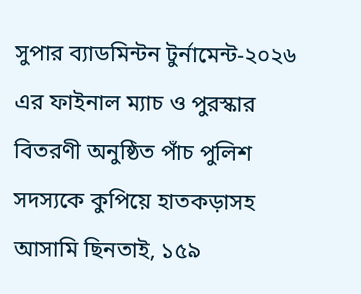সুপার ব্যাডমিন্টন টুর্নামেন্ট-২০২৬ এর ফাইনাল ম্যাচ ও পুরস্কার বিতরণী অনুষ্ঠিত পাঁচ পুলিশ সদস্যকে কুপিয়ে হাতকড়াসহ আসামি ছিনতাই, ১৫৯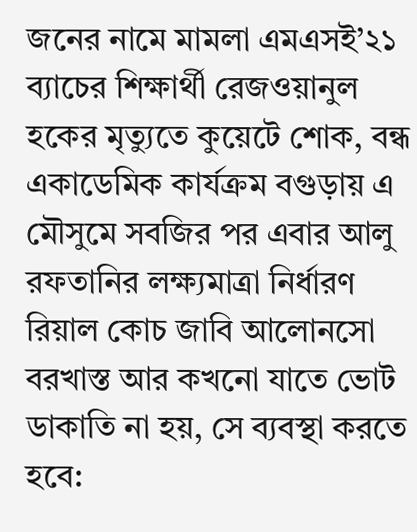জনের নামে মামলা এমএসই’২১ ব্যাচের শিক্ষার্থী রেজওয়ানুল হকের মৃত্যুতে কুয়েটে শোক, বন্ধ একাডেমিক কার্যক্রম বগুড়ায় এ মৌসুমে সবজির পর এবার আলু রফতানির লক্ষ্যমাত্রা নির্ধারণ রিয়াল কোচ জাবি আলোনসো বরখাস্ত আর কখনো যাতে ভোট ডাকাতি না হয়, সে ব্যবস্থা করতে হবে: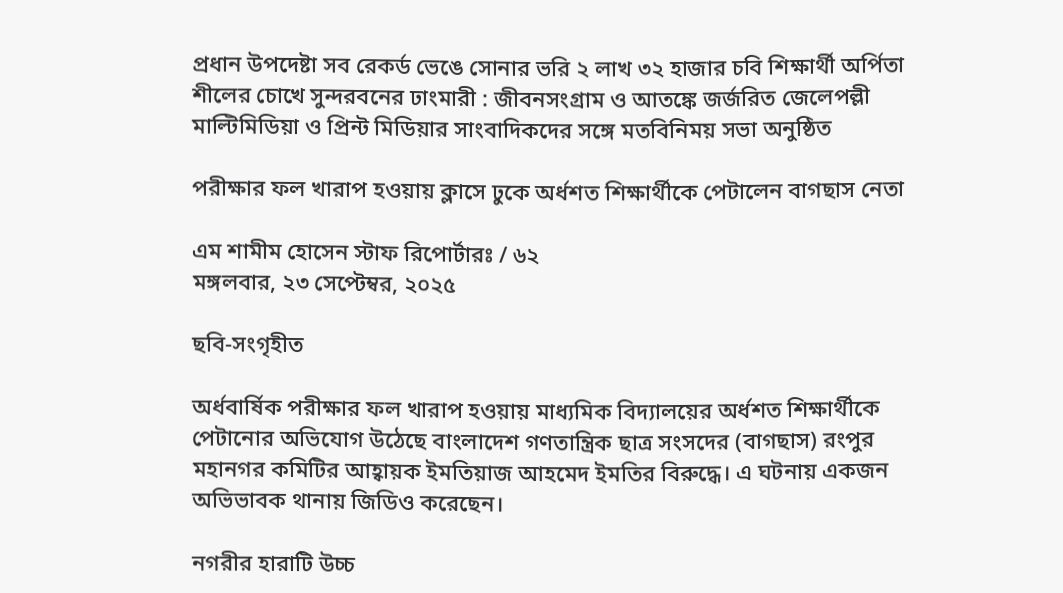প্রধান উপদেষ্টা সব রেকর্ড ভেঙে সোনার ভরি ২ লাখ ৩২ হাজার চবি শিক্ষার্থী অর্পিতা শীলের চোখে সুন্দরবনের ঢাংমারী : জীবনসংগ্রাম ও আতঙ্কে জর্জরিত জেলেপল্লী মাল্টিমিডিয়া ও প্রিন্ট মিডিয়ার সাংবাদিকদের সঙ্গে মতবিনিময় সভা অনুষ্ঠিত

পরীক্ষার ফল খারাপ হওয়ায় ক্লাসে ঢুকে অর্ধশত শিক্ষার্থীকে পেটালেন বাগছাস নেতা

এম শামীম হোসেন স্টাফ রিপোর্টারঃ / ৬২
মঙ্গলবার, ২৩ সেপ্টেম্বর, ২০২৫

ছবি-সংগৃহীত

অর্ধবার্ষিক পরীক্ষার ফল খারাপ হওয়ায় মাধ্যমিক বিদ্যালয়ের অর্ধশত শিক্ষার্থীকে পেটানোর অভিযোগ উঠেছে বাংলাদেশ গণতান্ত্রিক ছাত্র সংসদের (বাগছাস) রংপুর মহানগর কমিটির আহ্বায়ক ইমতিয়াজ আহমেদ ইমতির বিরুদ্ধে। এ ঘটনায় একজন অভিভাবক থানায় জিডিও করেছেন।

নগরীর হারাটি উচ্চ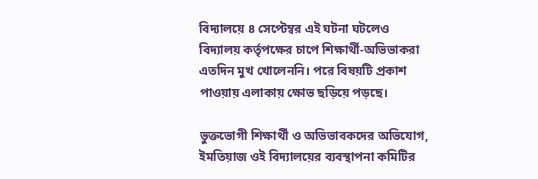বিদ্যালয়ে ৪ সেপ্টেম্বর এই ঘটনা ঘটলেও বিদ্যালয় কর্তৃপক্ষের চাপে শিক্ষার্থী-অভিভাকরা এতদিন মুখ খোলেননি। পরে বিষয়টি প্রকাশ পাওয়ায় এলাকায় ক্ষোভ ছড়িয়ে পড়ছে।

ভুক্তভোগী শিক্ষার্থী ও অভিভাবকদের অভিযোগ, ইমতিয়াজ ওই বিদ্যালয়ের ব্যবস্থাপনা কমিটির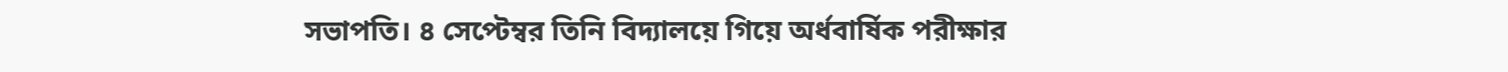সভাপতি। ৪ সেপ্টেম্বর তিনি বিদ্যালয়ে গিয়ে অর্ধবার্ষিক পরীক্ষার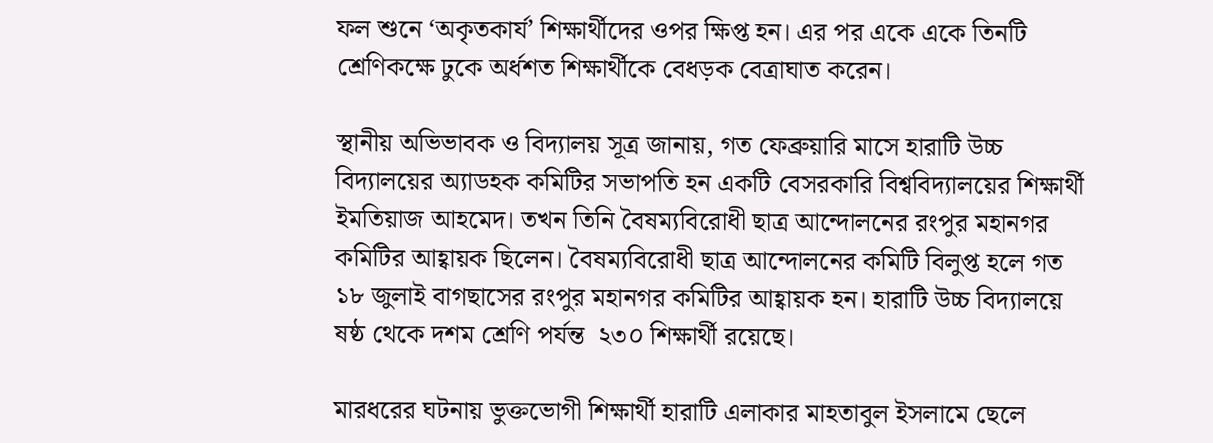ফল শুনে ‘অকৃতকার্য’ শিক্ষার্থীদের ওপর ক্ষিপ্ত হন। এর পর একে একে তিনটি শ্রেণিকক্ষে ঢুকে অর্ধশত শিক্ষার্থীকে বেধড়ক বেত্রাঘাত করেন।

স্থানীয় অভিভাবক ও বিদ্যালয় সূত্র জানায়, গত ফেব্রুয়ারি মাসে হারাটি উচ্চ বিদ্যালয়ের অ্যাডহক কমিটির সভাপতি হন একটি বেসরকারি বিশ্ববিদ্যালয়ের শিক্ষার্থী ইমতিয়াজ আহমেদ। তখন তিনি বৈষম্যবিরোধী ছাত্র আন্দোলনের রংপুর মহানগর কমিটির আহ্বায়ক ছিলেন। বৈষম্যবিরোধী ছাত্র আন্দোলনের কমিটি বিলুপ্ত হলে গত ১৮ জুলাই বাগছাসের রংপুর মহানগর কমিটির আহ্বায়ক হন। হারাটি উচ্চ বিদ্যালয়ে ষষ্ঠ থেকে দশম শ্রেণি পর্যন্ত  ২৩০ শিক্ষার্থী রয়েছে।

মারধরের ঘটনায় ভুক্তভোগী শিক্ষার্থী হারাটি এলাকার মাহতাবুল ইসলামে ছেলে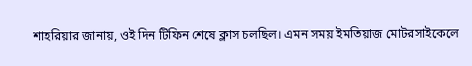শাহরিয়ার জানায়, ওই দিন টিফিন শেষে ক্লাস চলছিল। এমন সময় ইমতিয়াজ মোটরসাইকেলে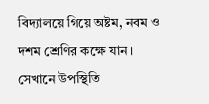বিদ্যালয়ে গিয়ে অষ্টম, নবম ও দশম শ্রেণির কক্ষে যান। সেখানে উপস্থিতি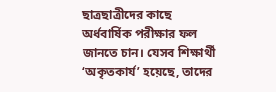ছাত্রছাত্রীদের কাছে অর্ধবার্ষিক পরীক্ষার ফল জানতে চান। যেসব শিক্ষার্থী ‘অকৃতকার্য’ হয়েছে, তাদের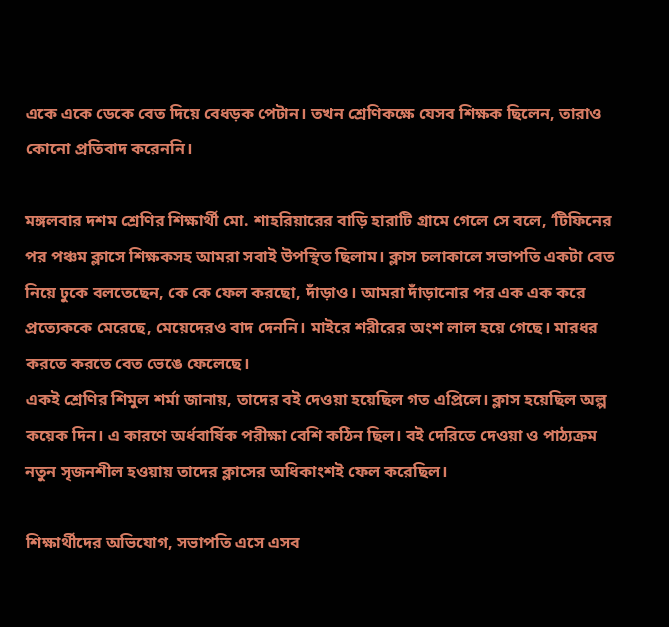একে একে ডেকে বেত দিয়ে বেধড়ক পেটান। তখন শ্রেণিকক্ষে যেসব শিক্ষক ছিলেন, তারাও কোনো প্রতিবাদ করেননি।

মঙ্গলবার দশম শ্রেণির শিক্ষার্থী মো. শাহরিয়ারের বাড়ি হারাটি গ্রামে গেলে সে বলে, ‘টিফিনের পর পঞ্চম ক্লাসে শিক্ষকসহ আমরা সবাই উপস্থিত ছিলাম। ক্লাস চলাকালে সভাপতি একটা বেত নিয়ে ঢুকে বলতেছেন, কে কে ফেল করছো, দাঁড়াও। আমরা দাঁড়ানোর পর এক এক করে প্রত্যেককে মেরেছে, মেয়েদেরও বাদ দেননি। মাইরে শরীরের অংশ লাল হয়ে গেছে। মারধর করতে করতে বেত ভেঙে ফেলেছে।
একই শ্রেণির শিমুল শর্মা জানায়, তাদের বই দেওয়া হয়েছিল গত এপ্রিলে। ক্লাস হয়েছিল অল্প কয়েক দিন। এ কারণে অর্ধবার্ষিক পরীক্ষা বেশি কঠিন ছিল। বই দেরিতে দেওয়া ও পাঠ্যক্রম নতুন সৃজনশীল হওয়ায় তাদের ক্লাসের অধিকাংশই ফেল করেছিল।

শিক্ষার্থীদের অভিযোগ, সভাপতি এসে এসব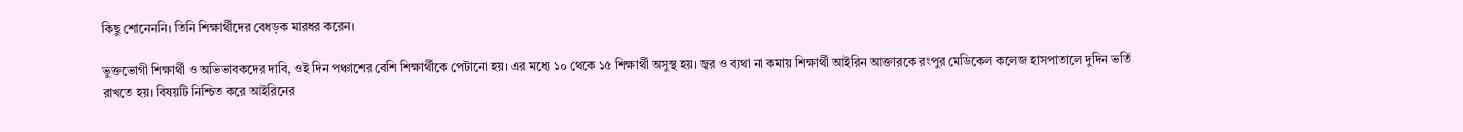কিছু শোনেননি। তিনি শিক্ষার্থীদের বেধড়ক মারধর করেন।

ভুক্তভোগী শিক্ষার্থী ও অভিভাবকদের দাবি, ওই দিন পঞ্চাশের বেশি শিক্ষার্থীকে পেটানো হয়। এর মধ্যে ১০ থেকে ১৫ শিক্ষার্থী অসুস্থ হয়। জ্বর ও ব্যথা না কমায় শিক্ষার্থী আইরিন আক্তারকে রংপুর মেডিকেল কলেজ হাসপাতালে দুদিন ভর্তি রাখতে হয়। বিষয়টি নিশ্চিত করে আইরিনের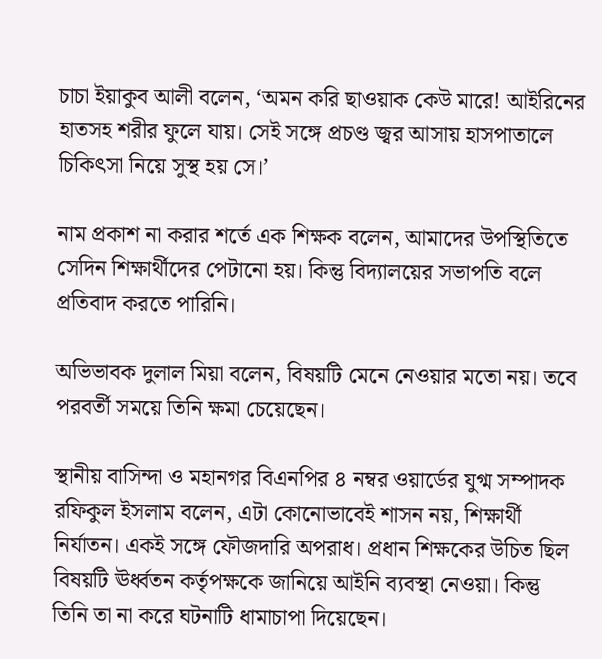চাচা ইয়াকুব আলী বলেন, ‘অমন করি ছাওয়াক কেউ মারে! আইরিনের হাতসহ শরীর ফুলে যায়। সেই সঙ্গে প্রচণ্ড জ্বর আসায় হাসপাতালে চিকিৎসা নিয়ে সুস্থ হয় সে।’

নাম প্রকাশ না করার শর্তে এক শিক্ষক বলেন, আমাদের উপস্থিতিতে সেদিন শিক্ষার্থীদের পেটানো হয়। কিন্তু বিদ্যালয়ের সভাপতি বলে প্রতিবাদ করতে পারিনি।

অভিভাবক দুলাল মিয়া বলেন, বিষয়টি মেনে নেওয়ার মতো নয়। তবে পরবর্তী সময়ে তিনি ক্ষমা চেয়েছেন।

স্থানীয় বাসিন্দা ও মহানগর বিএনপির ৪ নম্বর ওয়ার্ডের যুগ্ম সম্পাদক রফিকুল ইসলাম বলেন, এটা কোনোভাবেই শাসন নয়, শিক্ষার্থী নির্যাতন। একই সঙ্গে ফৌজদারি অপরাধ। প্রধান শিক্ষকের উচিত ছিল বিষয়টি ঊর্ধ্বতন কর্তৃপক্ষকে জানিয়ে আইনি ব্যবস্থা নেওয়া। কিন্তু তিনি তা না করে ঘটনাটি ধামাচাপা দিয়েছেন।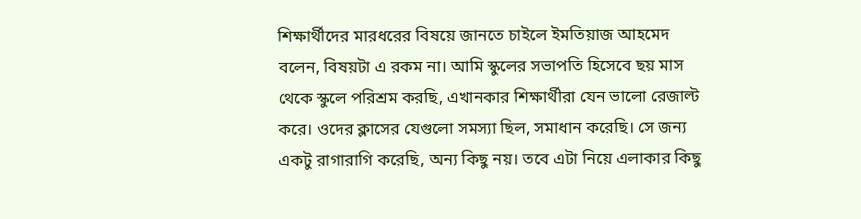শিক্ষার্থীদের মারধরের বিষয়ে জানতে চাইলে ইমতিয়াজ আহমেদ বলেন, বিষয়টা এ রকম না। আমি স্কুলের সভাপতি হিসেবে ছয় মাস থেকে স্কুলে পরিশ্রম করছি, এখানকার শিক্ষার্থীরা যেন ভালো রেজাল্ট করে। ওদের ক্লাসের যেগুলো সমস্যা ছিল, সমাধান করেছি। সে জন্য একটু রাগারাগি করেছি, অন্য কিছু নয়। তবে এটা নিয়ে এলাকার কিছু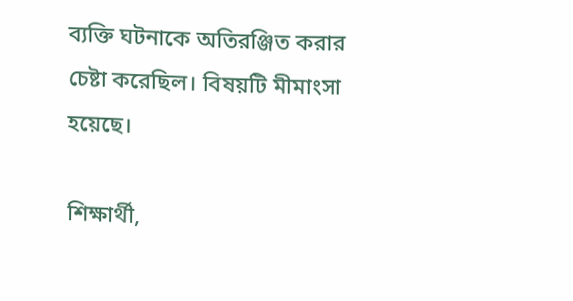ব্যক্তি ঘটনাকে অতিরঞ্জিত করার চেষ্টা করেছিল। বিষয়টি মীমাংসা হয়েছে।

শিক্ষার্থী,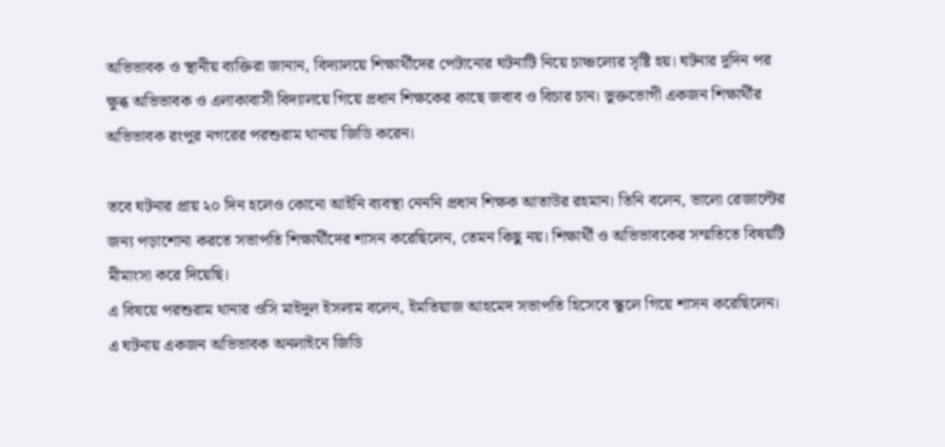অভিভাবক ও স্থানীয় ব্যক্তিরা জানান, বিদ্যালয়ে শিক্ষার্থীদের পেটানোর ঘটনাটি নিয়ে চাঞ্চল্যের সৃষ্টি হয়। ঘটনার দুদিন পর ক্ষুব্ধ অভিভাবক ও এলাকাবাসী বিদ্যালয়ে গিয়ে প্রধান শিক্ষকের কাছে জবাব ও বিচার চান। ভুক্তভোগী একজন শিক্ষার্থীর অভিভাবক রংপুর নগরের পরশুরাম থানায় জিডি করেন।

তবে ঘটনার প্রায় ২০ দিন হলেও কোনো আইনি ব্যবস্থা নেননি প্রধান শিক্ষক আতাউর রহমান। তিনি বলেন, ভালো রেজাল্টের জন্য পড়াশোনা করতে সভাপতি শিক্ষার্থীদের শাসন করেছিলেন, তেমন কিছু নয়। শিক্ষার্থী ও অভিভাবকের সম্মতিতে বিষয়টি মীমাংসা করে দিয়েছি।
এ বিষয়ে পরশুরাম থানার ওসি মাইদুল ইসলাম বলেন, ইমতিয়াজ আহমেদ সভাপতি হিসেবে স্কুলে গিয়ে শাসন করেছিলেন। এ ঘটনায় একজন অভিভাবক অনলাইনে জিডি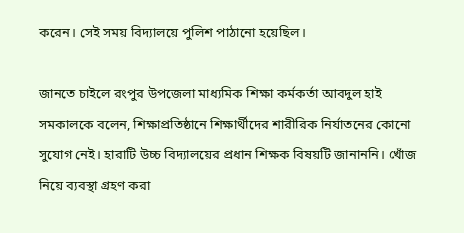করেন। সেই সময় বিদ্যালয়ে পুলিশ পাঠানো হয়েছিল।

জানতে চাইলে রংপুর উপজেলা মাধ্যমিক শিক্ষা কর্মকর্তা আবদুল হাই সমকালকে বলেন, শিক্ষাপ্রতিষ্ঠানে শিক্ষার্থীদের শারীরিক নির্যাতনের কোনো সুযোগ নেই। হারাটি উচ্চ বিদ্যালয়ের প্রধান শিক্ষক বিষয়টি জানাননি। খোঁজ নিয়ে ব্যবস্থা গ্রহণ করা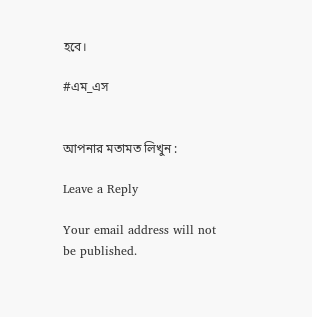হবে।

#এম_এস


আপনার মতামত লিখুন :

Leave a Reply

Your email address will not be published.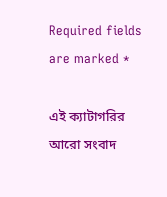Required fields are marked *

এই ক্যাটাগরির আরো সংবাদ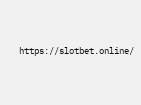https://slotbet.online/